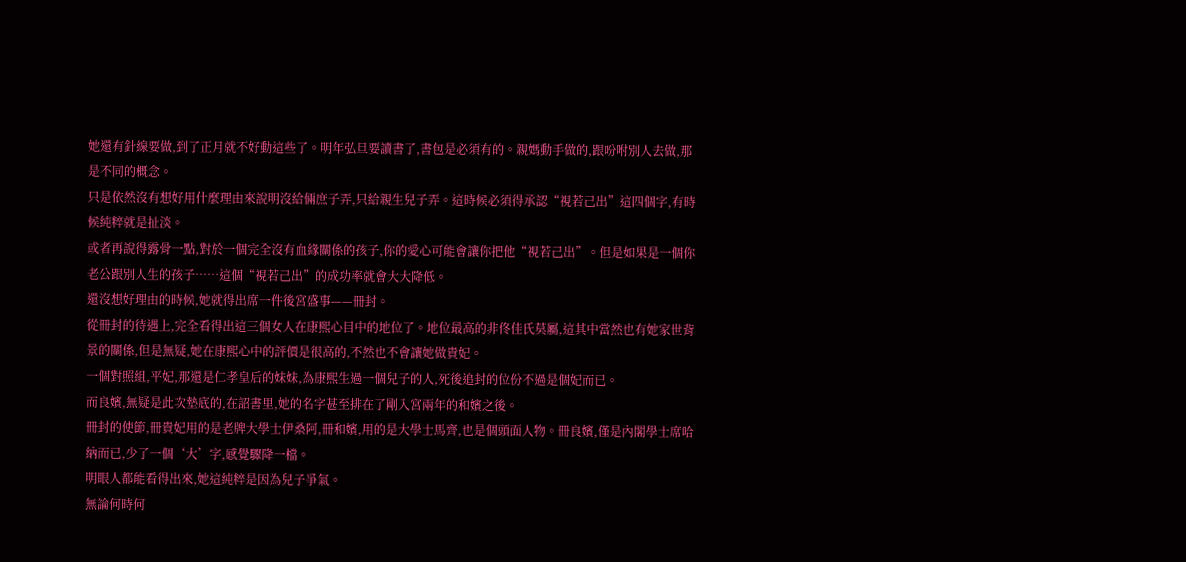她還有針線要做,到了正月就不好動這些了。明年弘旦要讀書了,書包是必須有的。親媽動手做的,跟吩咐別人去做,那是不同的概念。
只是依然沒有想好用什麼理由來說明沒給倆庶子弄,只給親生兒子弄。這時候必須得承認“視若己出”這四個字,有時候純粹就是扯淡。
或者再說得露骨一點,對於一個完全沒有血緣關係的孩子,你的愛心可能會讓你把他“視若己出”。但是如果是一個你老公跟別人生的孩子……這個“視若己出”的成功率就會大大降低。
還沒想好理由的時候,她就得出席一件後宮盛事——冊封。
從冊封的待遇上,完全看得出這三個女人在康熙心目中的地位了。地位最高的非佟佳氏莫屬,這其中當然也有她家世背景的關係,但是無疑,她在康熙心中的評價是很高的,不然也不會讓她做貴妃。
一個對照組,平妃,那還是仁孝皇后的妹妹,為康熙生過一個兒子的人,死後追封的位份不過是個妃而已。
而良嬪,無疑是此次墊底的,在詔書里,她的名字甚至排在了剛入宮兩年的和嬪之後。
冊封的使節,冊貴妃用的是老牌大學士伊桑阿,冊和嬪,用的是大學士馬齊,也是個頭面人物。冊良嬪,僅是內閣學士席哈納而已,少了一個‘大’字,感覺驟降一檔。
明眼人都能看得出來,她這純粹是因為兒子爭氣。
無論何時何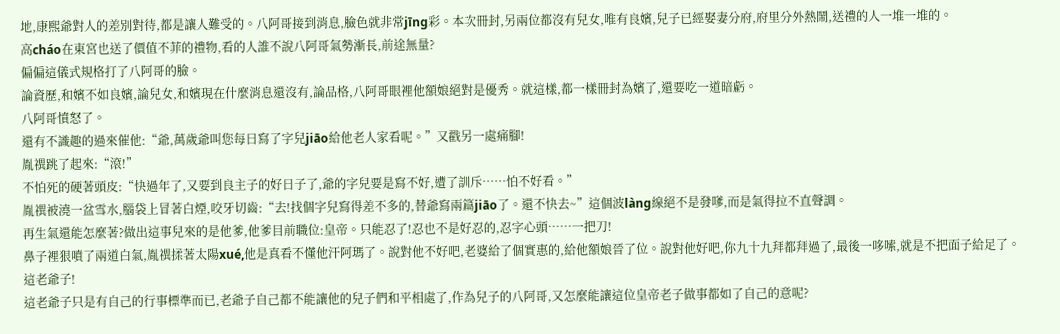地,康熙爺對人的差別對待,都是讓人難受的。八阿哥接到消息,臉色就非常jīng彩。本次冊封,另兩位都沒有兒女,唯有良嬪,兒子已經娶妻分府,府里分外熱鬧,送禮的人一堆一堆的。
高cháo在東宮也送了價值不菲的禮物,看的人誰不說八阿哥氣勢漸長,前途無量?
偏偏這儀式規格打了八阿哥的臉。
論資歷,和嬪不如良嬪,論兒女,和嬪現在什麼消息還沒有,論品格,八阿哥眼裡他額娘絕對是優秀。就這樣,都一樣冊封為嬪了,還要吃一道暗虧。
八阿哥憤怒了。
還有不識趣的過來催他:“爺,萬歲爺叫您每日寫了字兒jiāo給他老人家看呢。”又戳另一處痛腳!
胤禩跳了起來:“滾!”
不怕死的硬著頭皮:“快過年了,又要到良主子的好日子了,爺的字兒要是寫不好,遭了訓斥……怕不好看。”
胤禩被澆一盆雪水,腦袋上冒著白煙,咬牙切齒:“去!找個字兒寫得差不多的,替爺寫兩篇jiāo了。還不快去~”這個波làng線絕不是發嗲,而是氣得拉不直聲調。
再生氣還能怎麼著?做出這事兒來的是他爹,他爹目前職位:皇帝。只能忍了!忍也不是好忍的,忍字心頭……一把刀!
鼻子裡狠噴了兩道白氣,胤禩揉著太陽xué,他是真看不懂他汗阿瑪了。說對他不好吧,老婆給了個實惠的,給他額娘晉了位。說對他好吧,你九十九拜都拜過了,最後一哆嗦,就是不把面子給足了。
這老爺子!
這老爺子只是有自己的行事標準而已,老爺子自己都不能讓他的兒子們和平相處了,作為兒子的八阿哥,又怎麼能讓這位皇帝老子做事都如了自己的意呢?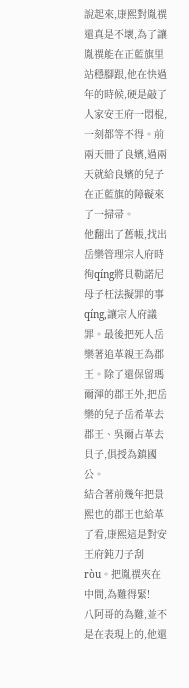說起來,康熙對胤禩還真是不壞,為了讓胤禩能在正藍旗里站穩腳跟,他在快過年的時候,硬是敲了人家安王府一悶棍,一刻都等不得。前兩天冊了良嬪,過兩天就給良嬪的兒子在正藍旗的障礙來了一掃帚。
他翻出了舊帳,找出岳樂管理宗人府時徇qíng將貝勒諾尼母子枉法擬罪的事qíng,讓宗人府議罪。最後把死人岳樂著追革親王為郡王。除了還保留瑪爾渾的郡王外,把岳樂的兒子岳希革去郡王、吳爾占革去貝子,俱授為鎮國公。
結合著前幾年把景熙也的郡王也給革了看,康熙這是對安王府鈍刀子刮ròu。把胤禩夾在中間,為難得緊!
八阿哥的為難,並不是在表現上的,他還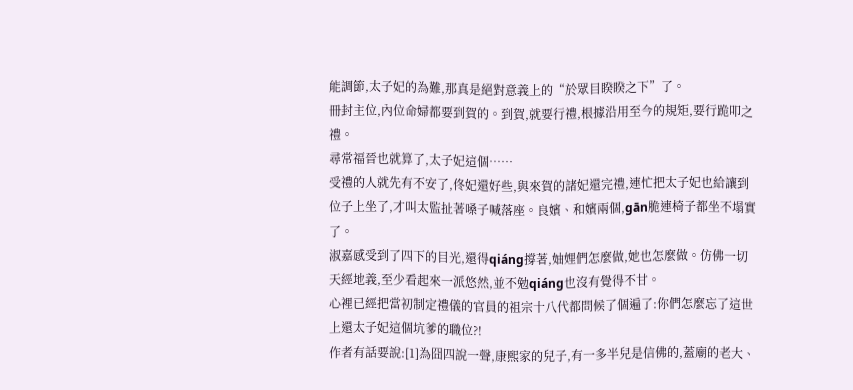能調節,太子妃的為難,那真是絕對意義上的“於眾目睽睽之下”了。
冊封主位,內位命婦都要到賀的。到賀,就要行禮,根據沿用至今的規矩,要行跪叩之禮。
尋常福晉也就算了,太子妃這個……
受禮的人就先有不安了,佟妃還好些,與來賀的諸妃還完禮,連忙把太子妃也給讓到位子上坐了,才叫太監扯著嗓子喊落座。良嬪、和嬪兩個,gān脆連椅子都坐不塌實了。
淑嘉感受到了四下的目光,還得qiáng撐著,妯娌們怎麼做,她也怎麼做。仿佛一切天經地義,至少看起來一派悠然,並不勉qiáng也沒有覺得不甘。
心裡已經把當初制定禮儀的官員的祖宗十八代都問候了個遍了:你們怎麼忘了這世上還太子妃這個坑爹的職位?!
作者有話要說:[1]為囧四說一聲,康熙家的兒子,有一多半兒是信佛的,蓋廟的老大、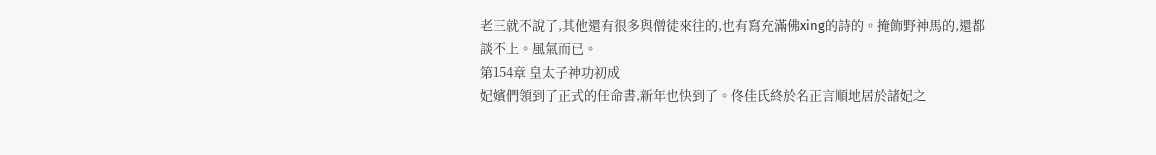老三就不說了,其他還有很多與僧徒來往的,也有寫充滿佛xing的詩的。掩飾野神馬的,還都談不上。風氣而已。
第154章 皇太子神功初成
妃嬪們領到了正式的任命書,新年也快到了。佟佳氏終於名正言順地居於諸妃之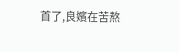首了,良嬪在苦熬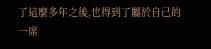了這麼多年之後,也得到了屬於自己的一席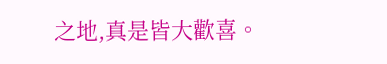之地,真是皆大歡喜。